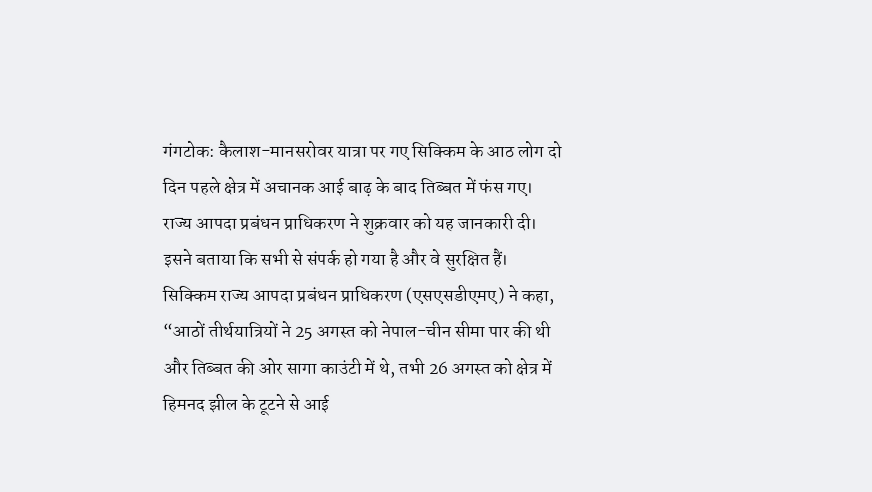गंगटोक: कैलाश-मानसरोवर यात्रा पर गए सिक्किम के आठ लोग दो दिन पहले क्षेत्र में अचानक आई बाढ़ के बाद तिब्बत में फंस गए। राज्य आपदा प्रबंधन प्राधिकरण ने शुक्रवार को यह जानकारी दी। इसने बताया कि सभी से संपर्क हो गया है और वे सुरक्षित हैं। सिक्किम राज्य आपदा प्रबंधन प्राधिकरण (एसएसडीएमए) ने कहा, “आठों तीर्थयात्रियों ने 25 अगस्त को नेपाल-चीन सीमा पार की थी और तिब्बत की ओर सागा काउंटी में थे, तभी 26 अगस्त को क्षेत्र में हिमनद झील के टूटने से आई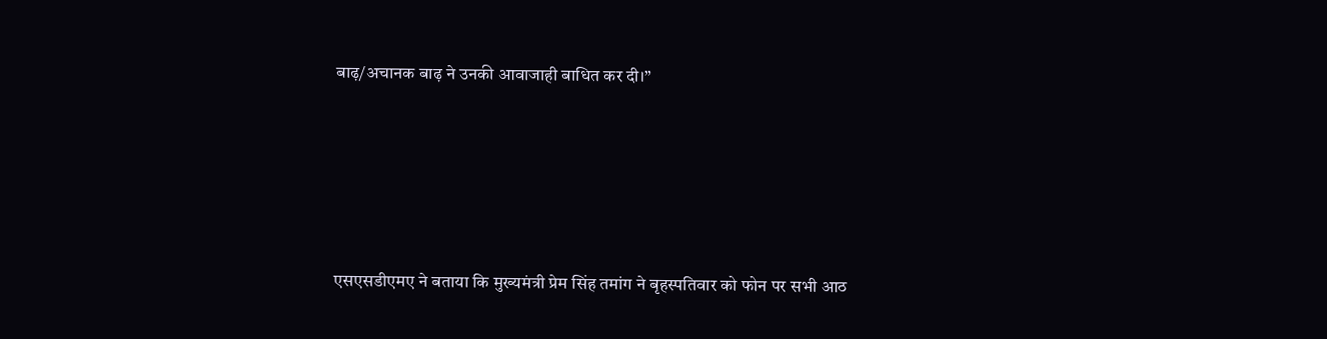बाढ़/अचानक बाढ़ ने उनकी आवाजाही बाधित कर दी।”





एसएसडीएमए ने बताया कि मुख्यमंत्री प्रेम सिंह तमांग ने बृहस्पतिवार को फोन पर सभी आठ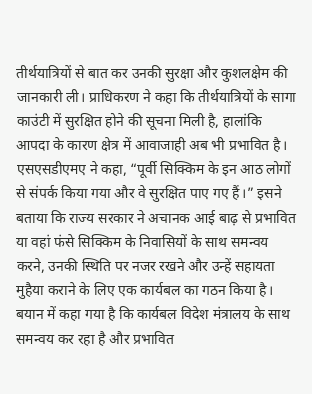तीर्थयात्रियों से बात कर उनकी सुरक्षा और कुशलक्षेम की जानकारी ली। प्राधिकरण ने कहा कि तीर्थयात्रियों के सागा काउंटी में सुरक्षित होने की सूचना मिली है, हालांकि आपदा के कारण क्षेत्र में आवाजाही अब भी प्रभावित है। एसएसडीएमए ने कहा, “पूर्वी सिक्किम के इन आठ लोगों से संपर्क किया गया और वे सुरक्षित पाए गए हैं।” इसने बताया कि राज्य सरकार ने अचानक आई बाढ़ से प्रभावित या वहां फंसे सिक्किम के निवासियों के साथ समन्वय करने, उनकी स्थिति पर नजर रखने और उन्हें सहायता मुहैया कराने के लिए एक कार्यबल का गठन किया है।
बयान में कहा गया है कि कार्यबल विदेश मंत्रालय के साथ समन्वय कर रहा है और प्रभावित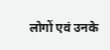लोगों एवं उनके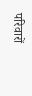परिवारों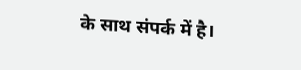के साथ संपर्क में है।